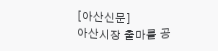[아산신문]
아산시장 출마를 공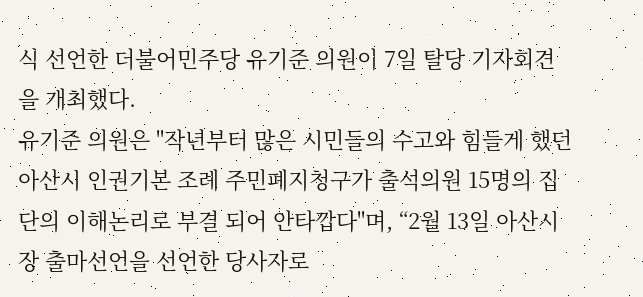식 선언한 더불어민주당 유기준 의원이 7일 탈당 기자회견을 개최했다.
유기준 의원은 "작년부터 많은 시민들의 수고와 힘들게 했던 아산시 인권기본 조례 주민폐지청구가 출석의원 15명의 집단의 이해논리로 부결 되어 안타깝다"며, “2월 13일 아산시장 출마선언을 선언한 당사자로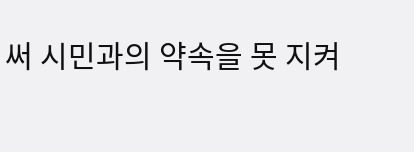써 시민과의 약속을 못 지켜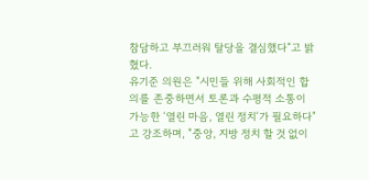참담하고 부끄러워 탈당을 결심했다“고 밝혔다.
유기준 의원은 "시민들 위해 사회적인 합의를 존중하면서 토론과 수평적 소통이 가능한 ‘열린 마음, 열린 정치‘가 필요하다"고 강조하며, "중앙, 지방 정치 할 것 없이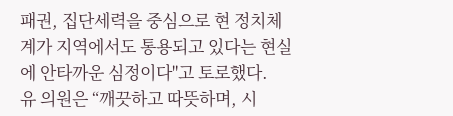패권, 집단세력을 중심으로 현 정치체계가 지역에서도 통용되고 있다는 현실에 안타까운 심정이다"고 토로했다.
유 의원은 “깨끗하고 따뜻하며, 시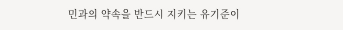민과의 약속을 반드시 지키는 유기준이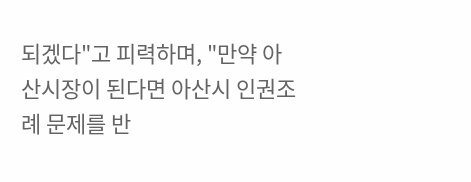되겠다"고 피력하며, "만약 아산시장이 된다면 아산시 인권조례 문제를 반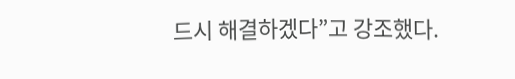드시 해결하겠다”고 강조했다.